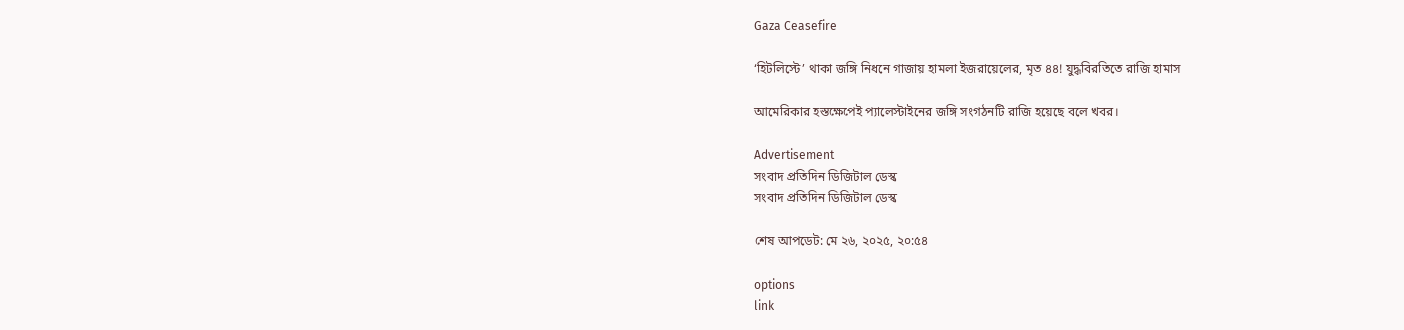Gaza Ceasefire

‘হিটলিস্টে’ থাকা জঙ্গি নিধনে গাজায় হামলা ইজরায়েলের, মৃত ৪৪! যুদ্ধবিরতিতে রাজি হামাস

আমেরিকার হস্তক্ষেপেই প্যালেস্টাইনের জঙ্গি সংগঠনটি রাজি হয়েছে বলে খবর।

Advertisement
সংবাদ প্রতিদিন ডিজিটাল ডেস্ক
সংবাদ প্রতিদিন ডিজিটাল ডেস্ক

শেষ আপডেট: মে ২৬, ২০২৫, ২০:৫৪

options
link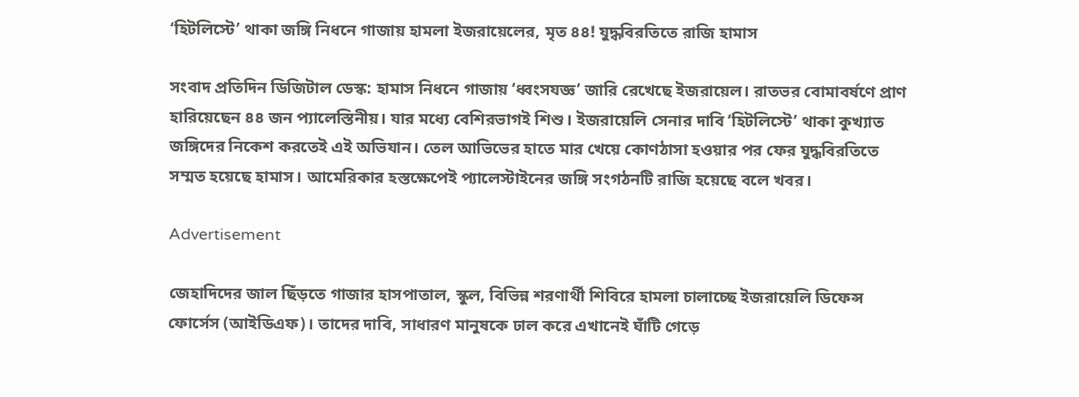‘হিটলিস্টে’ থাকা জঙ্গি নিধনে গাজায় হামলা ইজরায়েলের, মৃত ৪৪! যুদ্ধবিরতিতে রাজি হামাস

সংবাদ প্রতিদিন ডিজিটাল ডেস্ক: হামাস নিধনে গাজায় ‘ধ্বংসযজ্ঞ’ জারি রেখেছে ইজরায়েল। রাতভর বোমাবর্ষণে প্রাণ হারিয়েছেন ৪৪ জন প্যালেস্তিনীয়। যার মধ্যে বেশিরভাগই শিশু। ইজরায়েলি সেনার দাবি ‘হিটলিস্টে’ থাকা কুখ্যাত জঙ্গিদের নিকেশ করতেই এই অভিযান। তেল আভিভের হাতে মার খেয়ে কোণঠাসা হওয়ার পর ফের যুদ্ধবিরতিতে সম্মত হয়েছে হামাস। আমেরিকার হস্তক্ষেপেই প্যালেস্টাইনের জঙ্গি সংগঠনটি রাজি হয়েছে বলে খবর।

Advertisement

জেহাদিদের জাল ছিঁড়তে গাজার হাসপাতাল, স্কুল, বিভিন্ন শরণার্থী শিবিরে হামলা চালাচ্ছে ইজরায়েলি ডিফেন্স ফোর্সেস (আইডিএফ)। তাদের দাবি, সাধারণ মানুষকে ঢাল করে এখানেই ঘাঁটি গেড়ে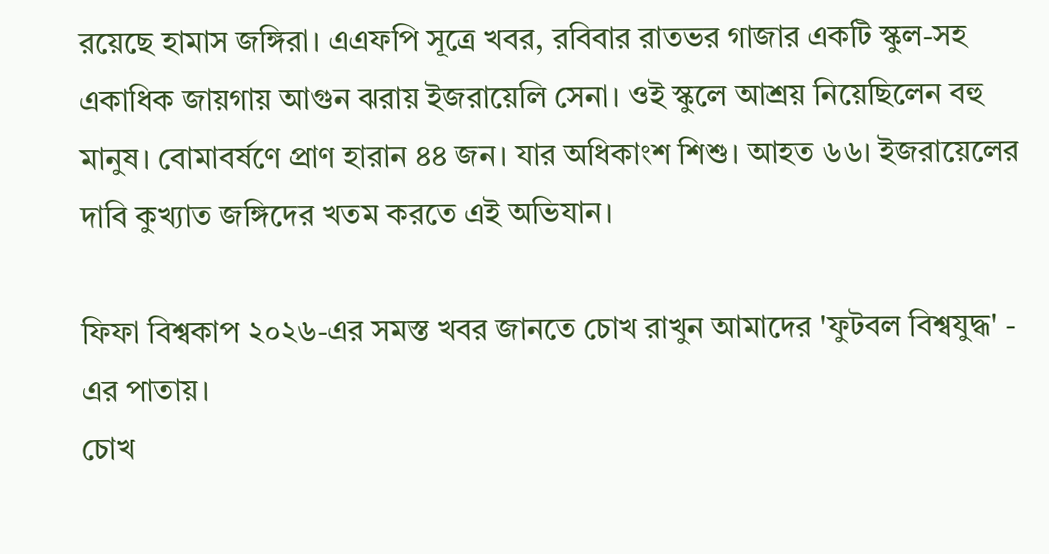রয়েছে হামাস জঙ্গিরা। এএফপি সূত্রে খবর, রবিবার রাতভর গাজার একটি স্কুল-সহ একাধিক জায়গায় আগুন ঝরায় ইজরায়েলি সেনা। ওই স্কুলে আশ্রয় নিয়েছিলেন বহু মানুষ। বোমাবর্ষণে প্রাণ হারান ৪৪ জন। যার অধিকাংশ শিশু। আহত ৬৬। ইজরায়েলের দাবি কুখ্যাত জঙ্গিদের খতম করতে এই অভিযান।

ফিফা বিশ্বকাপ ২০২৬-এর সমস্ত খবর জানতে চোখ রাখুন আমাদের 'ফুটবল বিশ্বযুদ্ধ' - এর পাতায়।
চোখ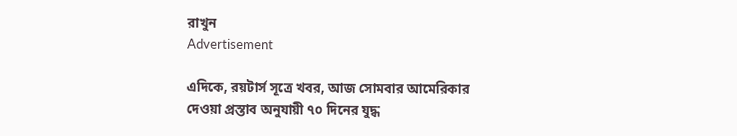রাখুন
Advertisement

এদিকে, রয়টার্স সূত্রে খবর, আজ সোমবার আমেরিকার দেওয়া প্রস্তাব অনুযায়ী ৭০ দিনের যুদ্ধ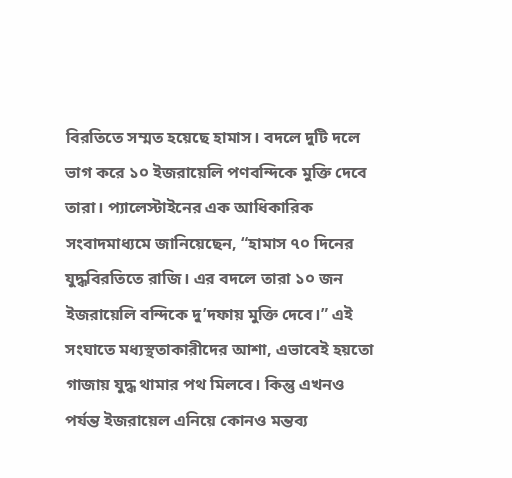বিরতিতে সম্মত হয়েছে হামাস। বদলে দুটি দলে ভাগ করে ১০ ইজরায়েলি পণবন্দিকে মুক্তি দেবে তারা। প্যালেস্টাইনের এক আধিকারিক সংবাদমাধ্যমে জানিয়েছেন, “হামাস ৭০ দিনের যুদ্ধবিরতিতে রাজি। এর বদলে তারা ১০ জন ইজরায়েলি বন্দিকে দু’দফায় মুক্তি দেবে।” এই সংঘাতে মধ্যস্থতাকারীদের আশা, এভাবেই হয়তো গাজায় যুদ্ধ থামার পথ মিলবে। কিন্তু এখনও পর্যন্ত ইজরায়েল এনিয়ে কোনও মন্তব্য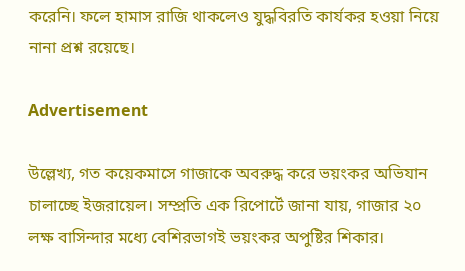করেনি। ফলে হামাস রাজি থাকলেও যুদ্ধবিরতি কার্যকর হওয়া নিয়ে নানা প্রশ্ন রয়েছে।

Advertisement

উল্লেখ্য, গত কয়েকমাসে গাজাকে অবরুদ্ধ করে ভয়ংকর অভিযান চালাচ্ছে ইজরায়েল। সম্প্রতি এক রিপোর্টে জানা যায়, গাজার ২০ লক্ষ বাসিন্দার মধ্যে বেশিরভাগই ভয়ংকর অপুষ্টির শিকার।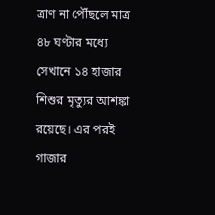ত্রাণ না পৌঁছলে মাত্র ৪৮ ঘণ্টার মধ্যে সেখানে ১৪ হাজার শিশুর মৃত্যুর আশঙ্কা রয়েছে। এর পরই গাজার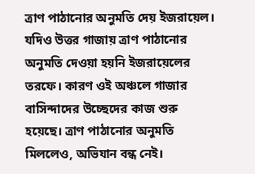ত্রাণ পাঠানোর অনুমতি দেয় ইজরায়েল। যদিও উত্তর গাজায় ত্রাণ পাঠানোর অনুমতি দেওয়া হয়নি ইজরায়েলের তরফে। কারণ ওই অঞ্চলে গাজার বাসিন্দাদের উচ্ছেদের কাজ শুরু হয়েছে। ত্রাণ পাঠানোর অনুমতি মিললেও, অভিযান বন্ধ নেই।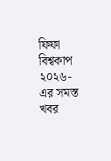ফিফা বিশ্বকাপ ২০২৬-এর সমস্ত খবর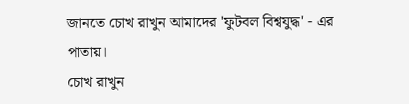জানতে চোখ রাখুন আমাদের 'ফুটবল বিশ্বযুদ্ধ' - এর পাতায়।
চোখ রাখুন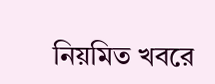নিয়মিত খবরে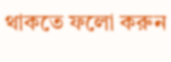থাকতে ফলো করুন